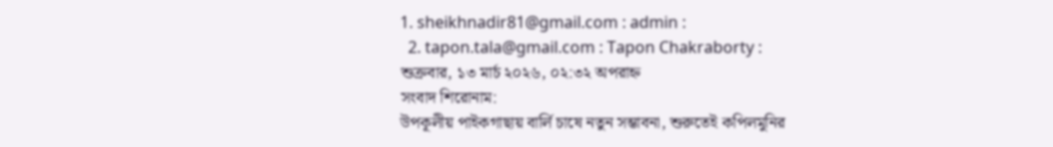1. sheikhnadir81@gmail.com : admin :
  2. tapon.tala@gmail.com : Tapon Chakraborty :
শুক্রবার, ১৩ মার্চ ২০২৬, ০২:৩২ অপরাহ্ন
সংবাদ শিরোনাম:
উপকূলীয় পাইকগাছায় বার্লি চাষে নতুন সম্ভাবনা, শুরুতেই কপিলমুনির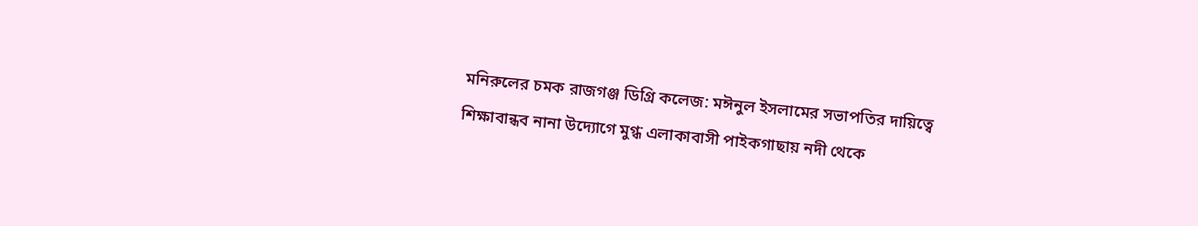মনিরুলের চমক রাজগঞ্জ ডিগ্রি কলেজ: মঈনুল ইসলামের সভাপতির দায়িত্বে শিক্ষাবান্ধব নানা উদ্যোগে মুগ্ধ এলাকাবাসী পাইকগাছায় নদী থেকে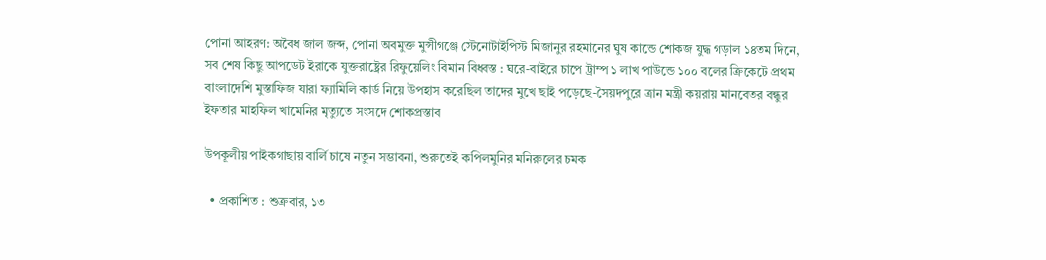পোনা আহরণ: অবৈধ জাল জব্দ, পোনা অবমুক্ত মুন্সীগঞ্জে স্টেনোটাইপিস্ট মিজানুর রহমানের ঘুষ কান্ডে শোকজ যুদ্ধ গড়াল ১৪তম দিনে, সব শেষ কিছু আপডেট ইরাকে যুক্তরাষ্ট্রের রিফুয়েলিং বিমান বিধ্বস্ত : ঘরে-বাইরে চাপে ট্রাম্প ১ লাখ পাউন্ডে ১০০ বলের ক্রিকেটে প্রথম বাংলাদেশি মুস্তাফিজ যারা ফ্যামিলি কার্ড নিয়ে উপহাস করেছিল তাদের মুখে ছাই পড়েছে-সৈয়দপুরে ত্রান মন্ত্রী কয়রায় মানবেতর বন্ধুর ইফতার মাহফিল খামেনির মৃত্যুতে সংসদে শোকপ্রস্তাব

উপকূলীয় পাইকগাছায় বার্লি চাষে নতুন সম্ভাবনা, শুরুতেই কপিলমুনির মনিরুলের চমক

  • প্রকাশিত : শুক্রবার, ১৩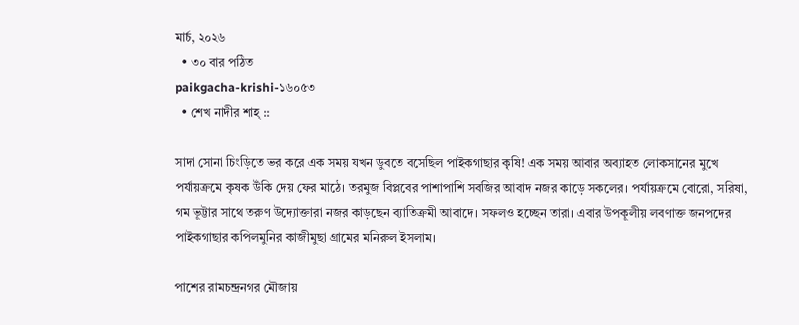মার্চ, ২০২৬
  • ৩০ বার পঠিত
paikgacha-krishi-১৬০৫৩
  • শেখ নাদীর শাহ্ ::

সাদা সোনা চিংড়িতে ভর করে এক সময় যখন ডুবতে বসেছিল পাইকগাছার কৃষি! এক সময় আবার অব্যাহত লোকসানের মুখে পর্যায়ক্রমে কৃষক উঁকি দেয় ফের মাঠে। তরমুজ বিপ্লবের পাশাপাশি সবজির আবাদ নজর কাড়ে সকলের। পর্যায়ক্রমে বোরো, সরিষা, গম ভূট্টার সাথে তরুণ উদ্যোক্তারা নজর কাড়ছেন ব্যাতিক্রমী আবাদে। সফলও হচ্ছেন তারা। এবার উপকূলীয় লবণাক্ত জনপদের পাইকগাছার কপিলমুনির কাজীমুছা গ্রামের মনিরুল ইসলাম।

পাশের রামচন্দ্রনগর মৌজায়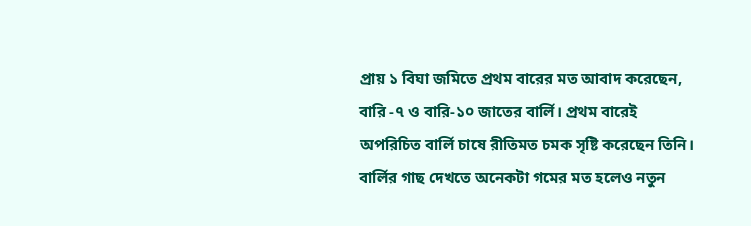প্রায় ১ বিঘা জমিতে প্রথম বারের মত আবাদ করেছেন, বারি -৭ ও বারি-১০ জাতের বার্লি। প্রথম বারেই অপরিচিত বার্লি চাষে রীতিমত চমক সৃষ্টি করেছেন তিনি। বার্লির গাছ দেখতে অনেকটা গমের মত হলেও নতুন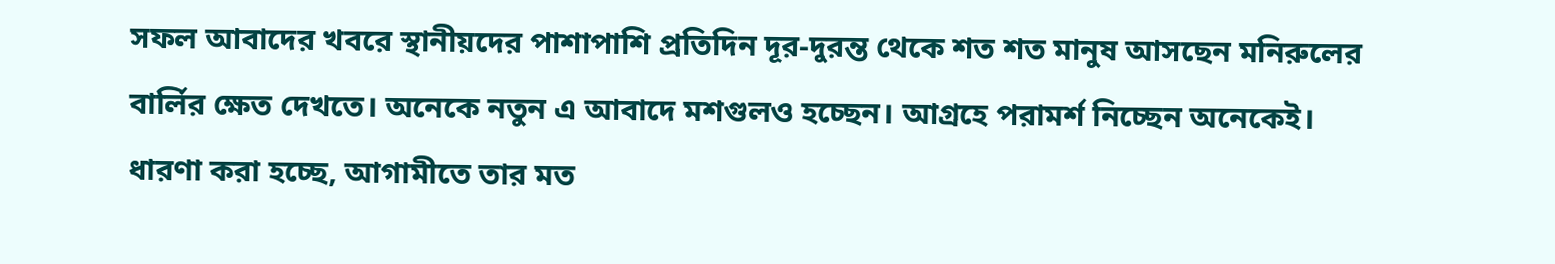সফল আবাদের খবরে স্থানীয়দের পাশাপাশি প্রতিদিন দূর-দুরন্ত থেকে শত শত মানুষ আসছেন মনিরুলের বার্লির ক্ষেত দেখতে। অনেকে নতুন এ আবাদে মশগুলও হচ্ছেন। আগ্রহে পরামর্শ নিচ্ছেন অনেকেই। ধারণা করা হচ্ছে, আগামীতে তার মত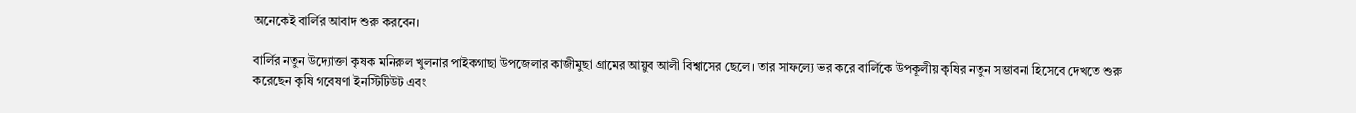অনেকেই বার্লির আবাদ শুরু করবেন।

বার্লির নতুন উদ্যোক্তা কৃষক মনিরুল খুলনার পাইকগাছা উপজেলার কাজীমুছা গ্রামের আয়ুব আলী বিশ্বাসের ছেলে। তার সাফল্যে ভর করে বার্লিকে উপকূলীয় কৃষির নতুন সম্ভাবনা হিসেবে দেখতে শুরু করেছেন কৃষি গবেষণা ইনস্টিটিউট এবং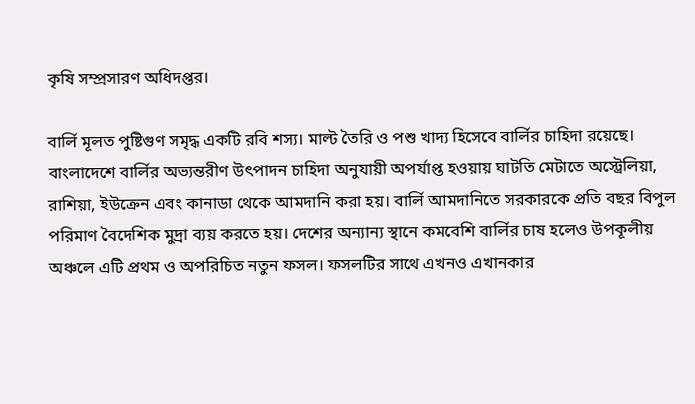কৃষি সম্প্রসারণ অধিদপ্তর।

বার্লি মূলত পুষ্টিগুণ সমৃদ্ধ একটি রবি শস্য। মাল্ট তৈরি ও পশু খাদ্য হিসেবে বার্লির চাহিদা রয়েছে। বাংলাদেশে বার্লির অভ্যন্তরীণ উৎপাদন চাহিদা অনুযায়ী অপর্যাপ্ত হওয়ায় ঘাটতি মেটাতে অস্ট্রেলিয়া, রাশিয়া, ইউক্রেন এবং কানাডা থেকে আমদানি করা হয়। বার্লি আমদানিতে সরকারকে প্রতি বছর বিপুল পরিমাণ বৈদেশিক মুদ্রা ব্যয় করতে হয়। দেশের অন্যান্য স্থানে কমবেশি বার্লির চাষ হলেও উপকূলীয় অঞ্চলে এটি প্রথম ও অপরিচিত নতুন ফসল। ফসলটির সাথে এখনও এখানকার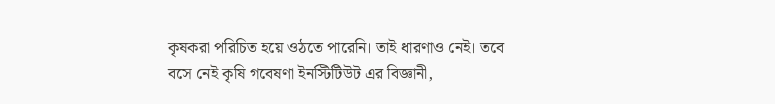কৃষকরা পরিচিত হয়ে ওঠতে পারেনি। তাই ধারণাও নেই। তবে বসে নেই কৃষি গবেষণা ইনস্টিটিউট এর বিজ্ঞানী,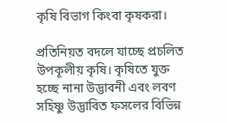কৃষি বিভাগ কিংবা কৃষকরা।

প্রতিনিয়ত বদলে যাচ্ছে প্রচলিত উপকূলীয় কৃষি। কৃষিতে যুক্ত হচ্ছে নানা উদ্ভাবনী এবং লবণ সহিষ্ণু উদ্ভাবিত ফসলের বিভিন্ন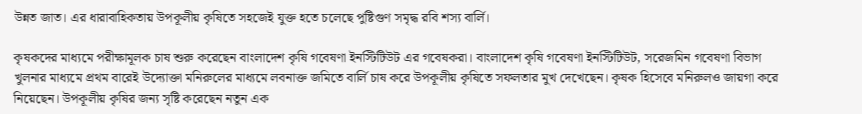উন্নত জাত। এর ধারাবাহিকতায় উপকূলীয় কৃষিতে সহজেই যুক্ত হতে চলেছে পুষ্টিগুণ সমৃদ্ধ রবি শস্য বার্লি।

কৃষকদের মাধ্যমে পরীক্ষামূলক চাষ শুরু করেছেন বাংলাদেশ কৃষি গবেষণা ইনস্টিটিউট এর গবেষকরা। বাংলাদেশ কৃষি গবেষণা ইনস্টিটিউট, সরেজমিন গবেষণা বিভাগ খুলনার মাধ্যমে প্রথম বারেই উদ্যোক্তা মনিরুলের মাধ্যমে লবনাক্ত জমিতে বার্লি চাষ করে উপকূলীয় কৃষিতে সফলতার মুখ দেখেছেন। কৃষক হিসেবে মনিরুলও জায়গা করে নিয়েছেন। উপকূলীয় কৃষির জন্য সৃষ্টি করেছেন নতুন এক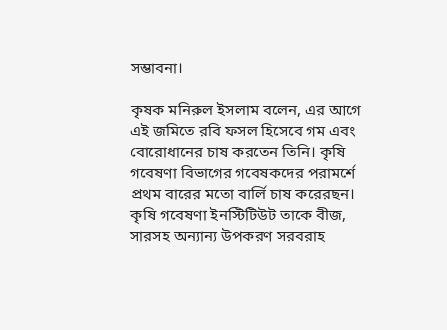সম্ভাবনা।

কৃষক মনিরুল ইসলাম বলেন, এর আগে এই জমিতে রবি ফসল হিসেবে গম এবং বোরোধানের চাষ করতেন তিনি। কৃষি গবেষণা বিভাগের গবেষকদের পরামর্শে প্রথম বারের মতো বার্লি চাষ করেরছন। কৃষি গবেষণা ইনস্টিটিউট তাকে বীজ, সারসহ অন্যান্য উপকরণ সরবরাহ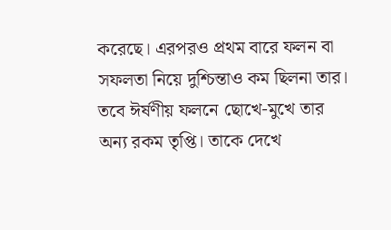করেছে। এরপরও প্রথম বারে ফলন বা সফলতা নিয়ে দুশ্চিন্তাও কম ছিলনা তার। তবে ঈর্ষণীয় ফলনে ছোখে-মুখে তার অন্য রকম তৃপ্তি। তাকে দেখে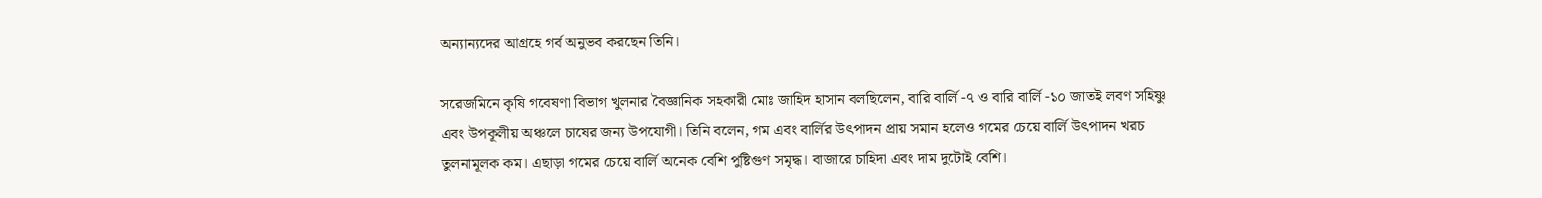অন্যান্যদের আগ্রহে গর্ব অনুভব করছেন তিনি।

সরেজমিনে কৃষি গবেষণা বিভাগ খুলনার বৈজ্ঞানিক সহকারী মোঃ জাহিদ হাসান বলছিলেন, বারি বার্লি -৭ ও বারি বার্লি -১০ জাতই লবণ সহিষ্ণু এবং উপকূলীয় অঞ্চলে চাষের জন্য উপযোগী। তিনি বলেন, গম এবং বার্লির উৎপাদন প্রায় সমান হলেও গমের চেয়ে বার্লি উৎপাদন খরচ তুলনামূলক কম। এছাড়া গমের চেয়ে বার্লি অনেক বেশি পুষ্টিগুণ সমৃদ্ধ। বাজারে চাহিদা এবং দাম দুটোই বেশি।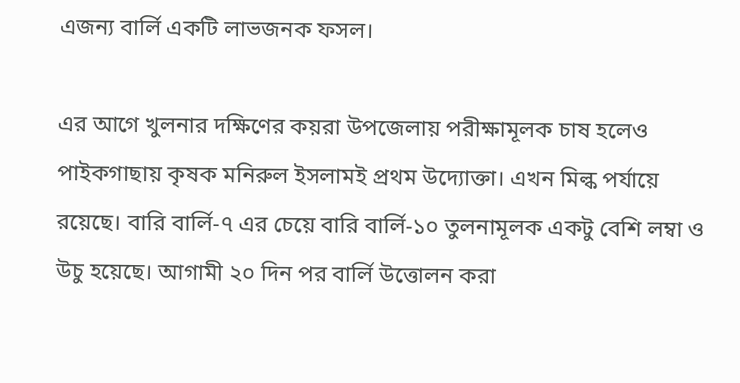এজন্য বার্লি একটি লাভজনক ফসল।

এর আগে খুলনার দক্ষিণের কয়রা উপজেলায় পরীক্ষামূলক চাষ হলেও পাইকগাছায় কৃষক মনিরুল ইসলামই প্রথম উদ্যোক্তা। এখন মিল্ক পর্যায়ে রয়েছে। বারি বার্লি-৭ এর চেয়ে বারি বার্লি-১০ তুলনামূলক একটু বেশি লম্বা ও উচু হয়েছে। আগামী ২০ দিন পর বার্লি উত্তোলন করা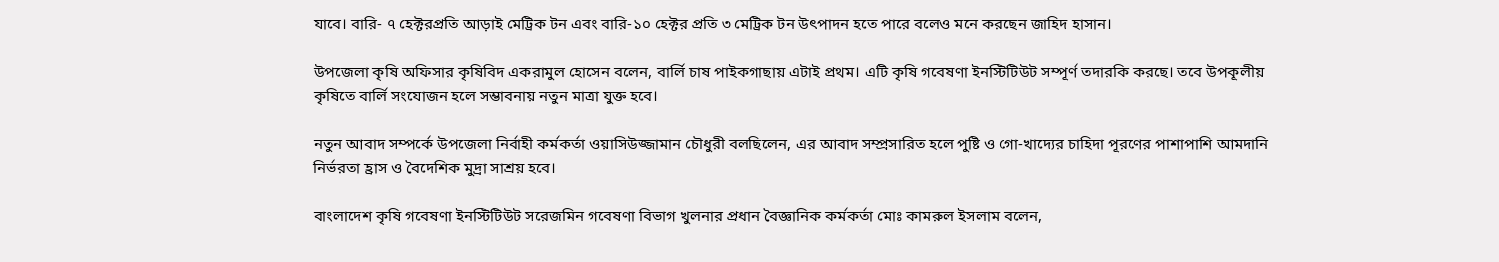যাবে। বারি- ৭ হেক্টরপ্রতি আড়াই মেট্রিক টন এবং বারি-১০ হেক্টর প্রতি ৩ মেট্রিক টন উৎপাদন হতে পারে বলেও মনে করছেন জাহিদ হাসান।

উপজেলা কৃষি অফিসার কৃষিবিদ একরামুল হোসেন বলেন, বার্লি চাষ পাইকগাছায় এটাই প্রথম। এটি কৃষি গবেষণা ইনস্টিটিউট সম্পূর্ণ তদারকি করছে। তবে উপকূলীয় কৃষিতে বার্লি সংযোজন হলে সম্ভাবনায় নতুন মাত্রা যুক্ত হবে।

নতুন আবাদ সম্পর্কে উপজেলা নির্বাহী কর্মকর্তা ওয়াসিউজ্জামান চৌধুরী বলছিলেন, এর আবাদ সম্প্রসারিত হলে পুষ্টি ও গো-খাদ্যের চাহিদা পূরণের পাশাপাশি আমদানি নির্ভরতা হ্রাস ও বৈদেশিক মুদ্রা সাশ্রয় হবে।

বাংলাদেশ কৃষি গবেষণা ইনস্টিটিউট সরেজমিন গবেষণা বিভাগ খুলনার প্রধান বৈজ্ঞানিক কর্মকর্তা মোঃ কামরুল ইসলাম বলেন,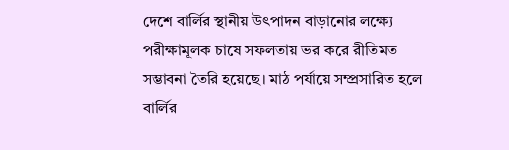দেশে বার্লির স্থানীয় উৎপাদন বাড়ানোর লক্ষ্যে পরীক্ষামূলক চাষে সফলতায় ভর করে রীতিমত সম্ভাবনা তৈরি হয়েছে। মাঠ পর্যায়ে সম্প্রসারিত হলে বার্লির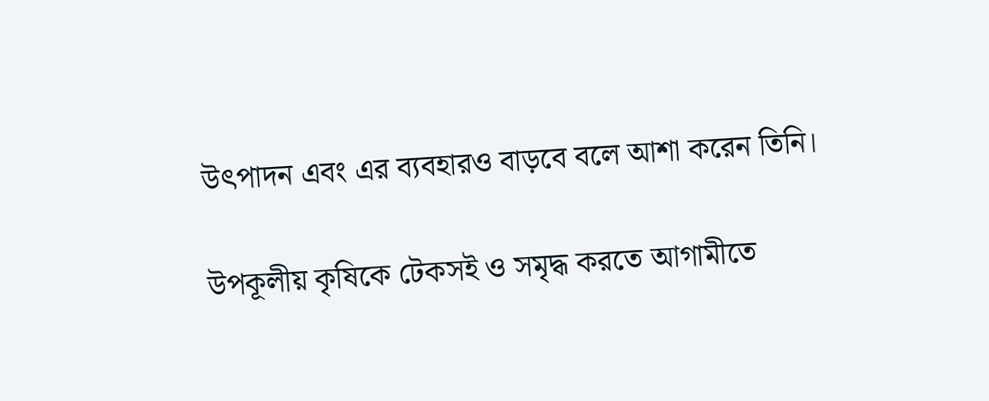উৎপাদন এবং এর ব্যবহারও বাড়বে বলে আশা করেন তিনি।

উপকূলীয় কৃষিকে টেকসই ও সমৃদ্ধ করতে আগামীতে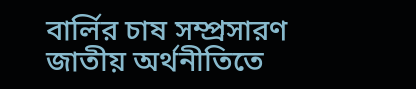বার্লির চাষ সম্প্রসারণ জাতীয় অর্থনীতিতে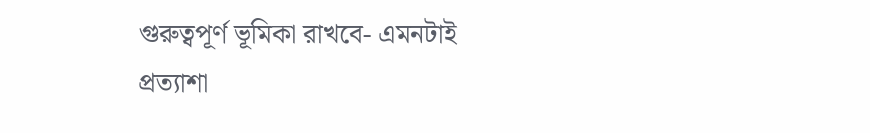গুরুত্বপূর্ণ ভূমিকা রাখবে- এমনটাই প্রত্যাশা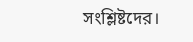সংশ্লিষ্টদের।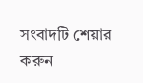সংবাদটি শেয়ার করুন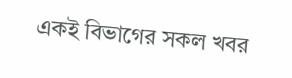একই বিভাগের সকল খবর